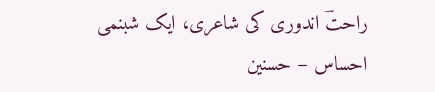راحتؔ اندوری کی شاعری، ایک شبنمی احساس – حسنین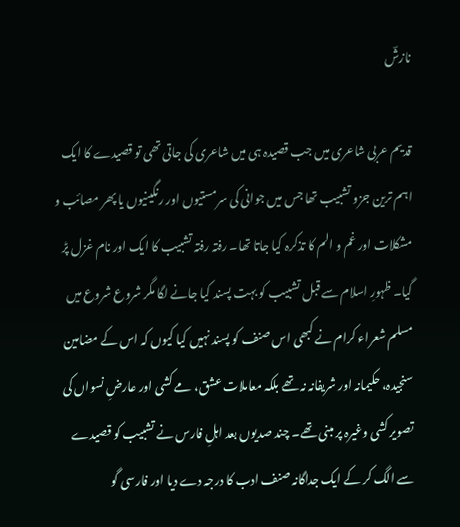نازشؔ

قدیم عربی شاعری میں جب قصیدہ ہی میں شاعری کی جاتی تھی تو قصیدے کا ایک اہم ترین جزو تشبیب تھا جس میں جوانی کی سرمستیوں اور رنگینیوں یا پھر مصائب و مشکلات اور غم و الم کا تذکرہ کیا جاتا تھا۔ رفتہ رفتہ تشبیب کا ایک اور نام غزل پڑ گیا۔ ظہورِ اسلام سے قبل تشبیب کو بہت پسند کیا جانے لگا مگر شروع شروع میں مسلم شعراء کرام نے کبھی اس صنف کو پسند نہیں کیا کیوں کہ اس کے مضامین سنجیدہ، حکیمانہ اور شریفانہ نہ تھے بلکہ معاملات عشق، مے کشی اور عارضِ نسواں کی تصویر کشی وغیرہ پر مبنی تھے۔ چند صدیوں بعد اہلِ فارس نے تشبیب کو قصیدے سے الگ کر کے ایک جداگانہ صنف ادب کا درجہ دے دیا اور فارسی گو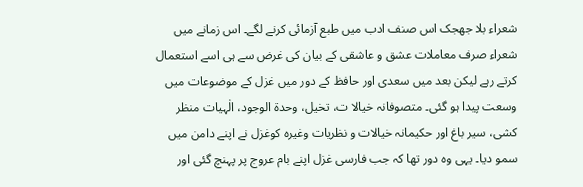شعراء بلا جھجک اس صنف ادب میں طبع آزمائی کرنے لگے۔ اس زمانے میں شعراء صرف معاملات عشق و عاشقی کے بیان کی غرض سے ہی اسے استعمال کرتے رہے لیکن بعد میں سعدی اور حافظ کے دور میں غزل کے موضوعات میں وسعت پیدا ہو گئی۔ متصوفانہ خیالا ت، تخیل، وحدۃ الوجود، الٰہیات منظر کشی، سیر باغ اور حکیمانہ خیالات و نظریات وغیرہ کوغزل نے اپنے دامن میں سمو دیا۔ یہی وہ دور تھا کہ جب فارسی غزل اپنے بام عروج پر پہنچ گئی اور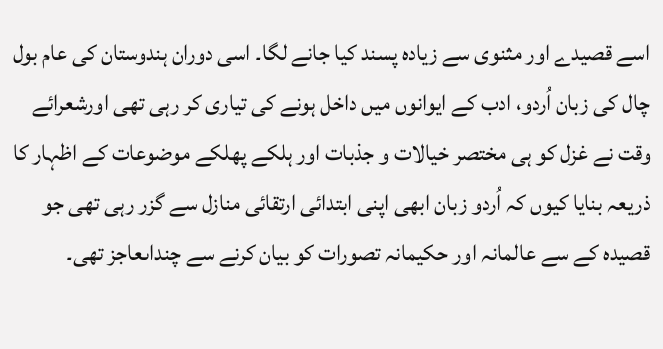اسے قصیدے اور مثنوی سے زیادہ پسند کیا جانے لگا۔ اسی دوران ہندوستان کی عام بول چال کی زبان اُردو، ادب کے ایوانوں میں داخل ہونے کی تیاری کر رہی تھی اورشعرائے وقت نے غزل کو ہی مختصر خیالات و جذبات اور ہلکے پھلکے موضوعات کے اظہار کا ذریعہ بنایا کیوں کہ اُردو زبان ابھی اپنی ابتدائی ارتقائی منازل سے گزر رہی تھی جو قصیدہ کے سے عالمانہ اور حکیمانہ تصورات کو بیان کرنے سے چنداںعاجز تھی۔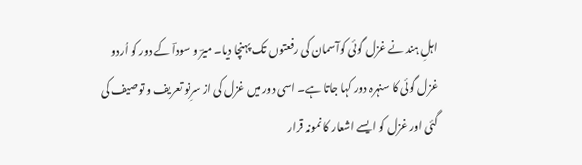اہلِ ہند نے غزل گوئی کوآسمان کی رفعتوں تک پہنچا دیا۔ میرؔ و سوداؔ کے دور کو اُردو غزل گوئی کا سنہرہ دور کہا جاتا ہے۔ اسی دور میں غزل کی از سرِنو تعریف و توصیف کی گئی اور غزل کو ایسے اشعار کا نمونہ قرار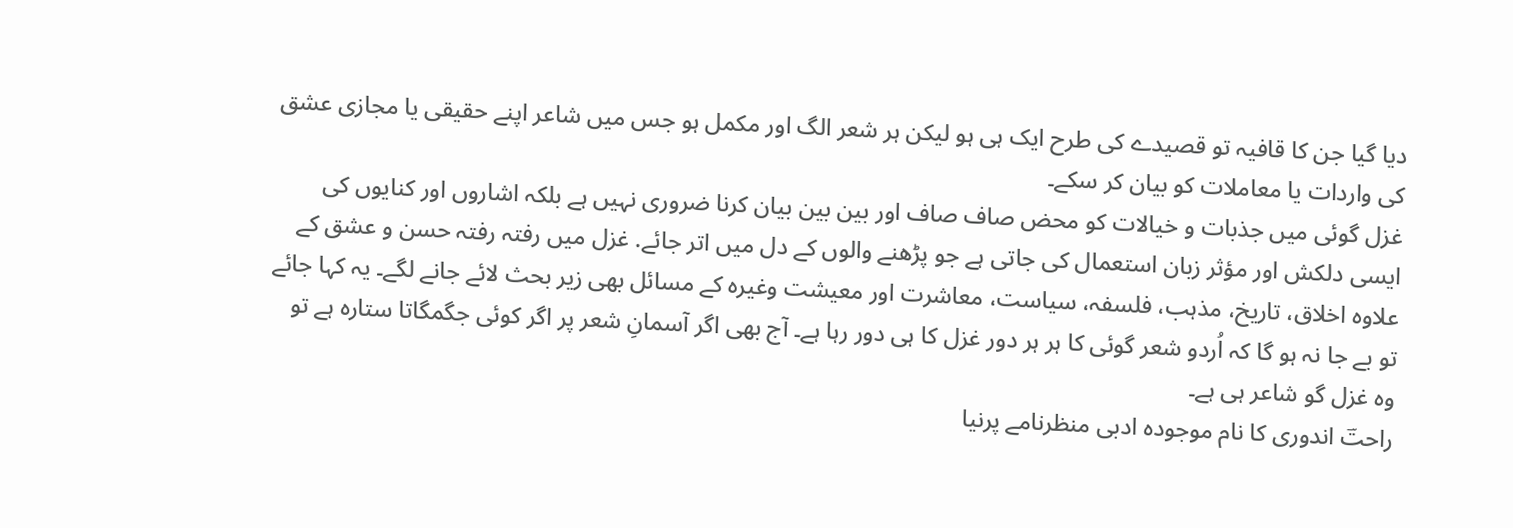دیا گیا جن کا قافیہ تو قصیدے کی طرح ایک ہی ہو لیکن ہر شعر الگ اور مکمل ہو جس میں شاعر اپنے حقیقی یا مجازی عشق کی واردات یا معاملات کو بیان کر سکے۔
غزل گوئی میں جذبات و خیالات کو محض صاف صاف اور بین بین بیان کرنا ضروری نہیں ہے بلکہ اشاروں اور کنایوں کی ایسی دلکش اور مؤثر زبان استعمال کی جاتی ہے جو پڑھنے والوں کے دل میں اتر جائے. غزل میں رفتہ رفتہ حسن و عشق کے علاوہ اخلاق، تاریخ، مذہب، فلسفہ، سیاست، معاشرت اور معیشت وغیرہ کے مسائل بھی زیر بحث لائے جانے لگے۔ یہ کہا جائے تو بے جا نہ ہو گا کہ اُردو شعر گوئی کا ہر ہر دور غزل کا ہی دور رہا ہے۔ آج بھی اگر آسمانِ شعر پر اگر کوئی جگمگاتا ستارہ ہے تو وہ غزل گو شاعر ہی ہے۔
راحتؔ اندوری کا نام موجودہ ادبی منظرنامے پرنیا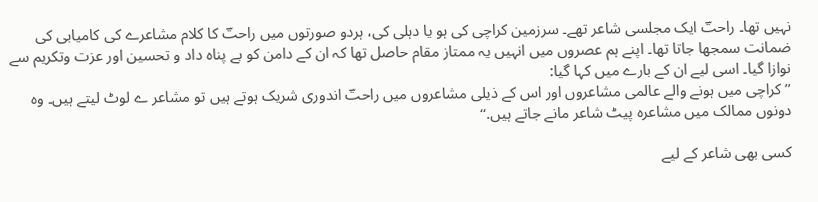نہیں تھا۔ راحتؔ ایک مجلسی شاعر تھے۔ سرزمین کراچی کی ہو یا دہلی کی، ہردو صورتوں میں راحتؔ کا کلام مشاعرے کی کامیابی کی ضمانت سمجھا جاتا تھا۔ اپنے ہم عصروں میں انہیں یہ ممتاز مقام حاصل تھا کہ ان کے دامن کو بے پناہ داد و تحسین اور عزت وتکریم سے نوازا گیا۔ اسی لیے ان کے بارے میں کہا گیا:
’’کراچی میں ہونے والے عالمی مشاعروں اور اس کے ذیلی مشاعروں میں راحتؔ اندوری شریک ہوتے ہیں تو مشاعر ے لوٹ لیتے ہیں۔ وہ دونوں ممالک میں مشاعرہ پیٹ شاعر مانے جاتے ہیں.‘‘

کسی بھی شاعر کے لیے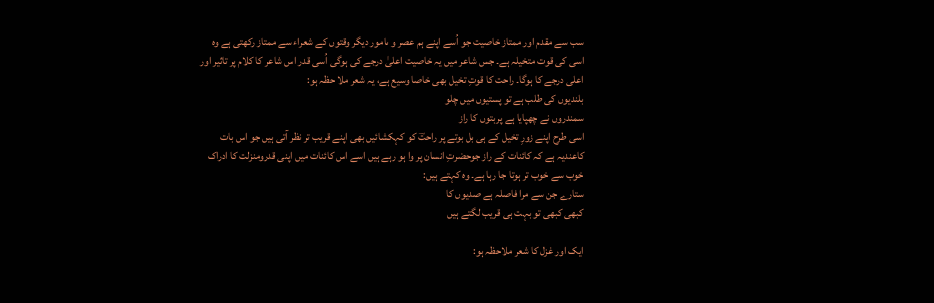سب سے مقدم اور ممتاز خاصیت جو اُسے اپنے ہم عصر و ںامور دیگر وقتوں کے شعراء سے ممتاز رکھتی ہے وہ اسی کی قوت متخیلہ ہے۔ جس شاعر میں یہ خاصیت اعلیٰ درجے کی ہوگی اُسی قدر اس شاعر کا کلام پر تاثیر اور اعلی درجے کا ہوگا۔ راحت کا قوتِ تخیل بھی خاصا وسیع ہے، یہ شعر ملا حظہ ہو:
بلندیوں کی طلب ہے تو پستیوں میں چلو
سمندروں نے چھپایا ہے پربتوں کا راز
اسی طرح اپنے زورِ تخیل کے ہی بل بوتے پر راحتؔ کو کہکشائیں بھی اپنے قریب تر نظر آتی ہیں جو اس بات کاعندیہ ہے کہ کائنات کے راز جوحضرتِ انسان پر وا ہو رہے ہیں اسے اس کائنات میں اپنی قدرومنزلت کا ادراک خوب سے خوب تر ہوتا جا رہا ہے۔ وہ کہتے ہیں:
ستارے جن سے مرا فاصلہ ہے صدیوں کا
کبھی کبھی تو بہت ہی قریب لگتے ہیں

ایک اور غزل کا شعر ملاحظہ ہو: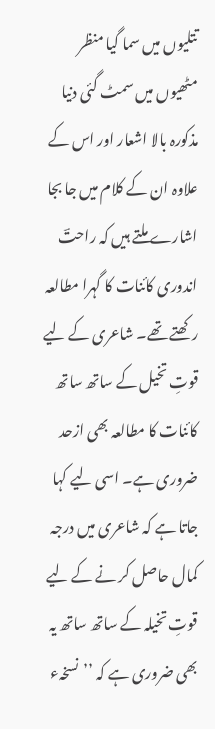تتلیوں میں سما گیا منظر
مٹھیوں میں سمٹ گئی دنیا
مذکورہ بالا اشعار اور اس کے علاوہ ان کے کلام میں جا بجا اشارے ملتے ہیں کہ راحتؔ اندوری کائنات کا گہرا مطالعہ رکھتے تھے۔ شاعری کے لیے قوتِ تخیل کے ساتھ ساتھ کائنات کا مطالعہ بھی ازحد ضروری ہے۔ اسی لیے کہا جاتا ہے کہ شاعری میں درجہ کمال حاصل کر نے کے لیے قوتِ تخیلہ کے ساتھ ساتھ یہ بھی ضروری ہے کہ ’’نسخہء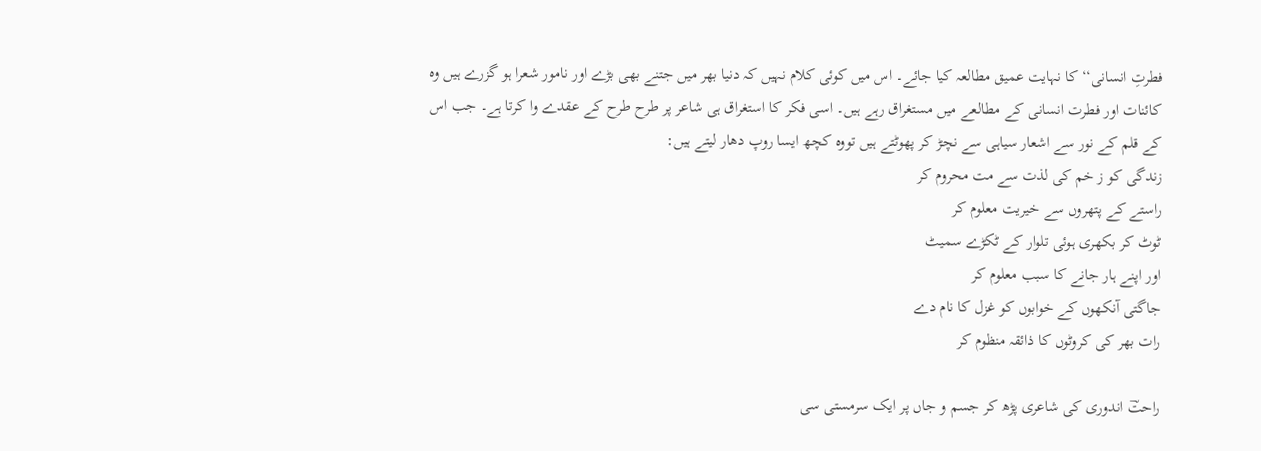فطرتِ انسانی‘‘ کا نہایت عمیق مطالعہ کیا جائے۔ اس میں کوئی کلام نہیں کہ دنیا بھر میں جتنے بھی بڑے اور نامور شعرا ہو گزرے ہیں وہ کائنات اور فطرت انسانی کے مطالعے میں مستغراق رہے ہیں۔ اسی فکر کا استغراق ہی شاعر پر طرح طرح کے عقدے وا کرتا ہے۔ جب اس کے قلم کے نور سے اشعار سیاہی سے نچڑ کر پھوٹتے ہیں تووہ کچھ ایسا روپ دھار لیتے ہیں:
زندگی کو ز خم کی لذت سے مت محروم کر
راستے کے پتھروں سے خیریت معلوم کر
ٹوٹ کر بکھری ہوئی تلوار کے ٹکڑے سمیٹ
اور اپنے ہار جانے کا سبب معلوم کر
جاگتی آنکھوں کے خوابوں کو غزل کا نام دے
رات بھر کی کروٹوں کا ذائقہ منظوم کر

راحتؔ اندوری کی شاعری پڑھ کر جسم و جاں پر ایک سرمستی سی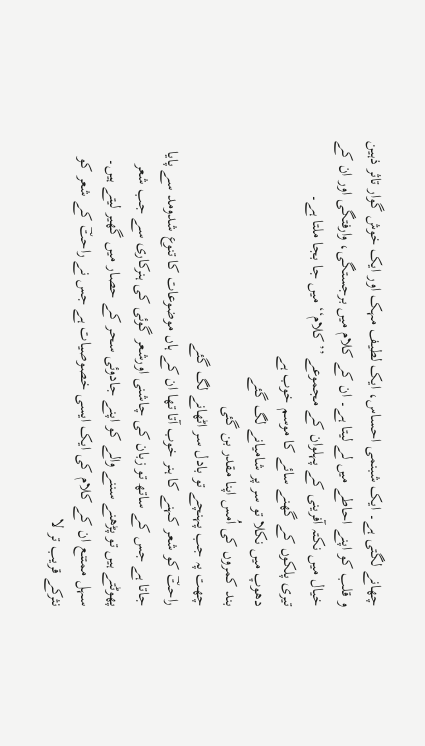چھانے لگتی ہے۔ ایک شبنمی احساس، ایک لطیف مہک اور ایک خوش گوار تاثر ذہین و قلب کو اپنے احاطے میں لے لیتا ہے۔ ان کے کلام میں برجستگی، وارفتگی اور ان کے خیال میں نکتہ آفرینی کے پہلوان کے مجموعے ’’ کلام‘‘ میں جا بجا ملتا ہے۔
تیری پلکوں کے گھنے سائے کا موسم خوب ہے
دھوپ میں نکلا تو سر پر شامیانے لگ گئے
بند کمروں کی اُمس اپنا مقدر بن گئی
چھت پہ جب پہنچے تو بادل سر اٹھانے لگ گئے
راحتؔ کو شعر کہنے کا ہنر خوب آتا تھا ان کے ہاں موضوعات کا تنوع شدومد سے پایا جاتا ہے جس کے ساتھ تو زبان کی چاشنی اورشعر گوئی کی ہنرکاری سے جب شعر پھوٹتے ہیں تو پڑھنے سننے والے کو اپنے جادوئی سحر کے حصار میں گھیر لیتے ہیں۔ سہل ممتنع ان کے کلام کی ایک ایسی خصوصیات ہے جس نے راحتؔ کے شعر کو نثرکے قریب تر لا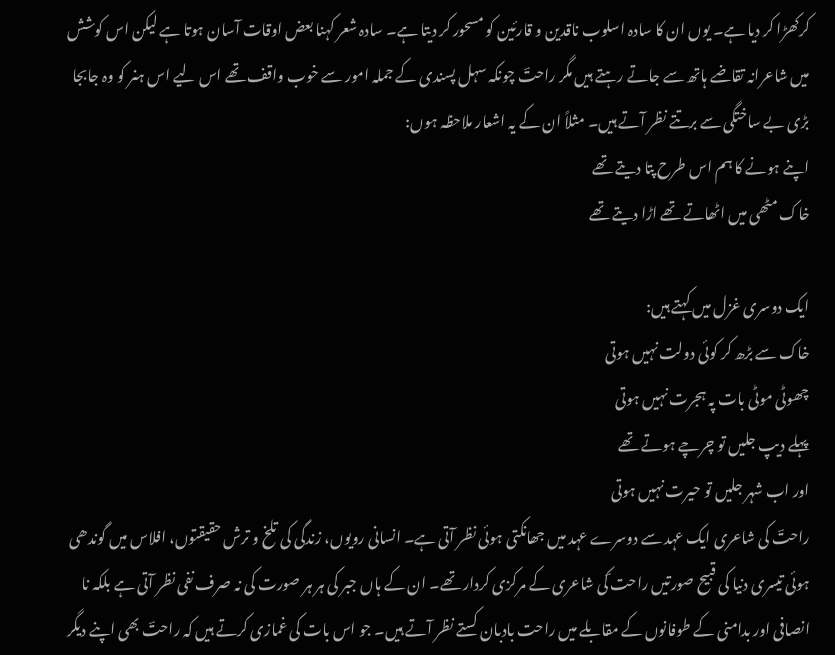کرکھڑا کر دیا ہے۔ یوں ان کا سادہ اسلوب ناقدین و قارئین کو مسحور کر دیتا ہے۔ سادہ شعر کہنا بعض اوقات آسان ہوتا ہے لیکن اس کوشش میں شاعرانہ تقاضے ہاتھ سے جاتے رہتے ہیں مگر راحتؔ چونکہ سہل پسندی کے جملہ امور سے خوب واقف تھے اس لیے اس ہنر کو وہ جابجا بڑی بے ساختگی سے برتتے نظر آتے ہیں۔ مثلاً ان کے یہ اشعار ملاحظہ ہوں:
اپنے ہونے کا ہم اس طرح پتا دیتے تھے
خاک مٹھی میں اٹھاتے تھے اڑا دیتے تھے

ایک دوسری غزل میں کہتے ہیں:
خاک سے بڑھ کر کوئی دولت نہیں ہوتی
چھوٹی موٹی بات پہ ہجرت نہیں ہوتی
پہلے دیپ جلیں تو چرچے ہوتے تھے
اور اب شہر جلیں تو حیرت نہیں ہوتی
راحتؔ کی شاعری ایک عہد سے دوسرے عہد میں جھانکتی ہوئی نظر آتی ہے۔ انسانی رویوں، زندگی کی تلخ و ترش حقیقتوں، افلاس میں گوندھی ہوئی تیسری دنیا کی قبیح صورتیں راحت ؔکی شاعری کے مرکزی کردار تھے۔ ان کے ہاں جبر کی ہر ہر صورت کی نہ صرف نفی نظر آتی ہے بلکہ نا انصافی اور بدامنی کے طوفانوں کے مقابلے میں راحت بادبان کستے نظر آتے ہیں۔ جو اس بات کی غمازی کرتے ہیں کہ راحتؔ بھی اپنے دیگر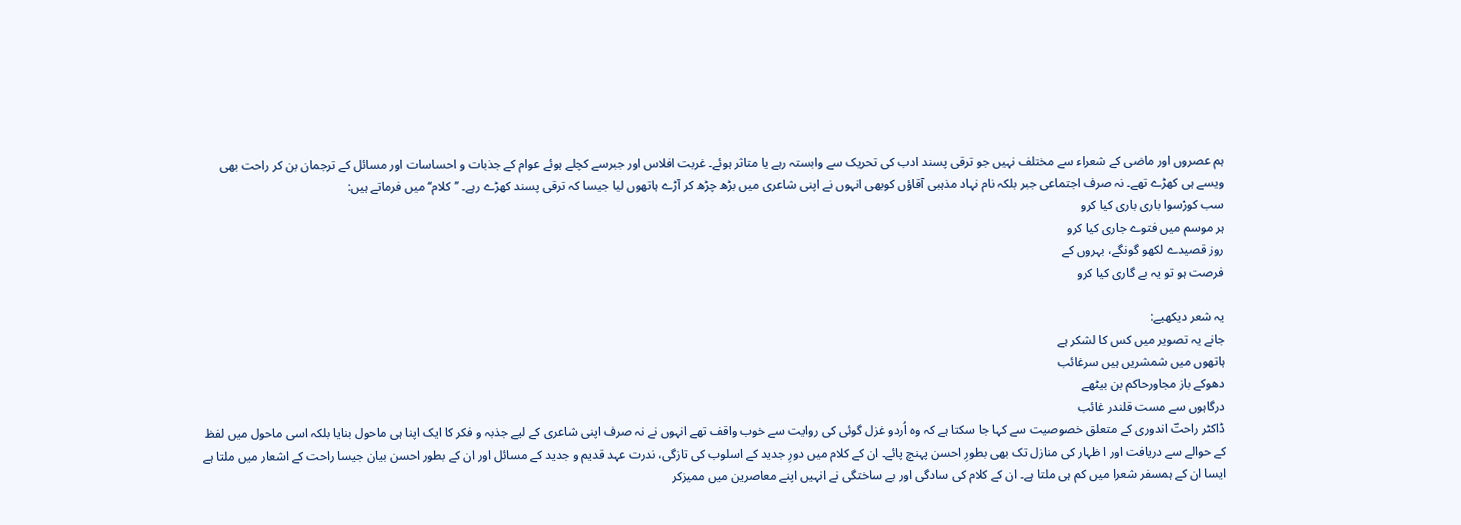ہم عصروں اور ماضی کے شعراء سے مختلف نہیں جو ترقی پسند ادب کی تحریک سے وابستہ رہے یا متاثر ہوئے۔ غربت افلاس اور جبرسے کچلے ہوئے عوام کے جذبات و احساسات اور مسائل کے ترجمان بن کر راحت بھی ویسے ہی کھڑے تھے۔ نہ صرف اجتماعی جبر بلکہ نام نہاد مذہبی آقاؤں کوبھی انہوں نے اپنی شاعری میں بڑھ چڑھ کر آڑے ہاتھوں لیا جیسا کہ ترقی پسند کھڑے رہے۔ ’’کلام‘‘ میں فرماتے ہیں:
سب کورْسوا باری باری کیا کرو
ہر موسم میں فتوے جاری کیا کرو
روز قصیدے لکھو گونگے، بہروں کے
فرصت ہو تو یہ بے گاری کیا کرو

یہ شعر دیکھیے:
جانے یہ تصویر میں کس کا لشکر ہے
ہاتھوں میں شمشریں ہیں سرغائب
دھوکے باز مجاورحاکم بن بیٹھے
درگاہوں سے مست قلندر غائب
ڈاکٹر راحتؔ اندوری کے متعلق خصوصیت سے کہا جا سکتا ہے کہ وہ اُردو غزل گوئی کی روایت سے خوب واقف تھے انہوں نے نہ صرف اپنی شاعری کے لیے جذبہ و فکر کا ایک اپنا ہی ماحول بنایا بلکہ اسی ماحول میں لفظ کے حوالے سے دریافت اور ا ظہار کی منازل تک بھی بطورِ احسن پہنچ پائے۔ ان کے کلام میں دورِ جدید کے اسلوب کی تازگی، ندرت عہد قدیم و جدید کے مسائل اور ان کے بطور احسن بیان جیسا راحت کے اشعار میں ملتا ہے ایسا ان کے ہمسفر شعرا میں کم ہی ملتا ہے۔ ان کے کلام کی سادگی اور بے ساختگی نے انہیں اپنے معاصرین میں ممیزکر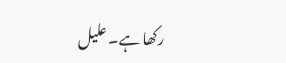رکھا ہے۔ علیل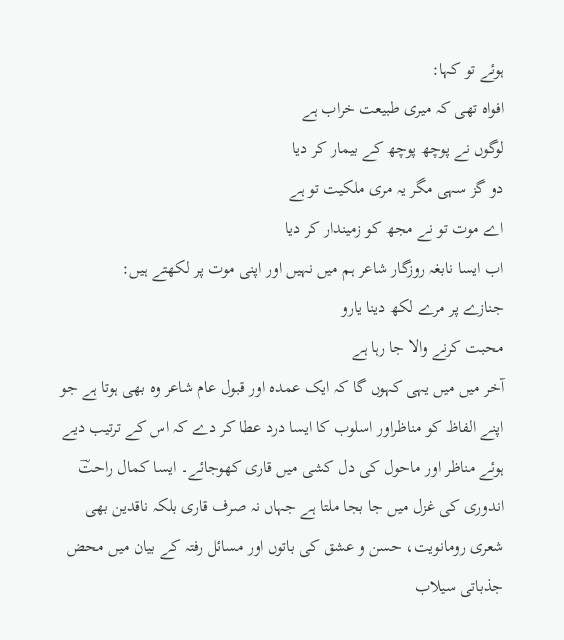ہوئے تو کہا:
افواہ تھی کہ میری طبیعت خراب ہے
لوگوں نے پوچھ پوچھ کے بیمار کر دیا
دو گز سہی مگر یہ مری ملکیت تو ہے
اے موت تو نے مجھ کو زمیندار کر دیا
اب ایسا نابغہ روزگار شاعر ہم میں نہیں اور اپنی موت پر لکھتے ہیں:
جنازے پر مرے لکھ دینا یارو
محبت کرنے والا جا رہا ہے
آخر میں میں یہی کہوں گا کہ ایک عمدہ اور قبول عام شاعر وہ بھی ہوتا ہے جو اپنے الفاظ کو مناظراور اسلوب کا ایسا درد عطا کر دے کہ اس کے ترتیب دیے ہوئے مناظر اور ماحول کی دل کشی میں قاری کھوجائے۔ ایسا کمال راحتؔ اندوری کی غزل میں جا بجا ملتا ہے جہاں نہ صرف قاری بلکہ ناقدین بھی شعری رومانویت، حسن و عشق کی باتوں اور مسائل رفتہ کے بیان میں محض جذباتی سیلاب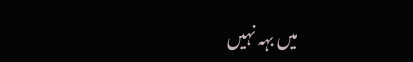میں بہہ نہیں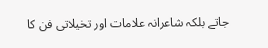جاتے بلکہ شاعرانہ علامات اور تخیلاتی فن کا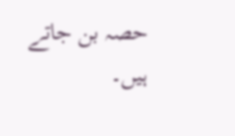حصہ بن جاتے ہیں۔